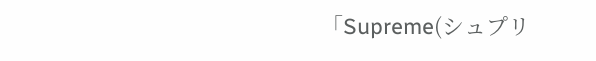「Supreme(シュプリ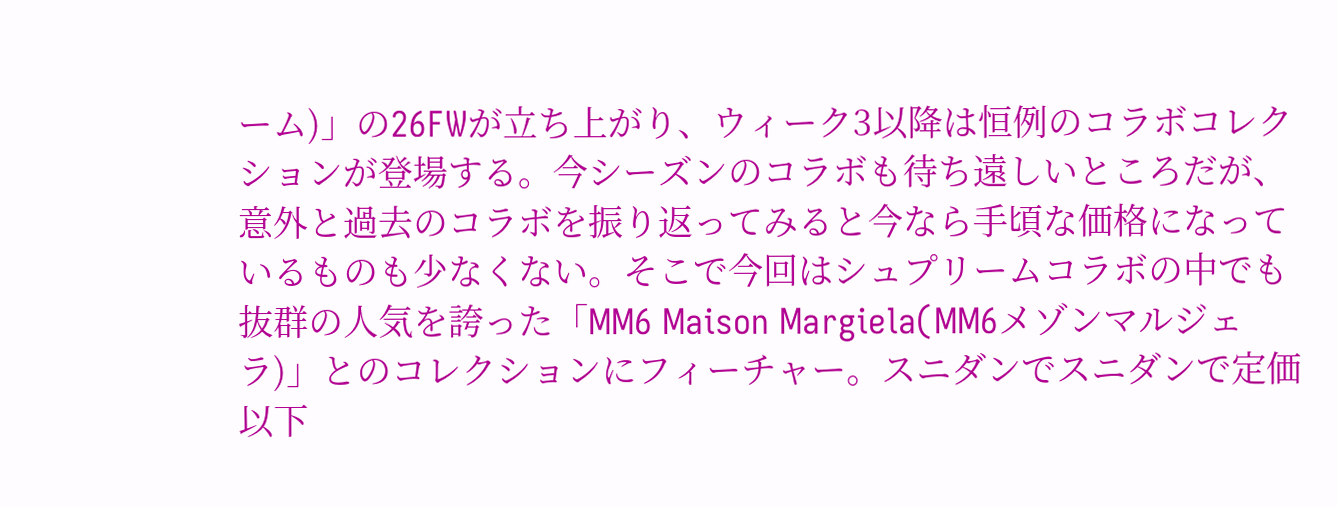ーム)」の26FWが立ち上がり、ウィーク3以降は恒例のコラボコレクションが登場する。今シーズンのコラボも待ち遠しいところだが、意外と過去のコラボを振り返ってみると今なら手頃な価格になっているものも少なくない。そこで今回はシュプリームコラボの中でも抜群の人気を誇った「MM6 Maison Margiela(MM6メゾンマルジェラ)」とのコレクションにフィーチャー。スニダンでスニダンで定価以下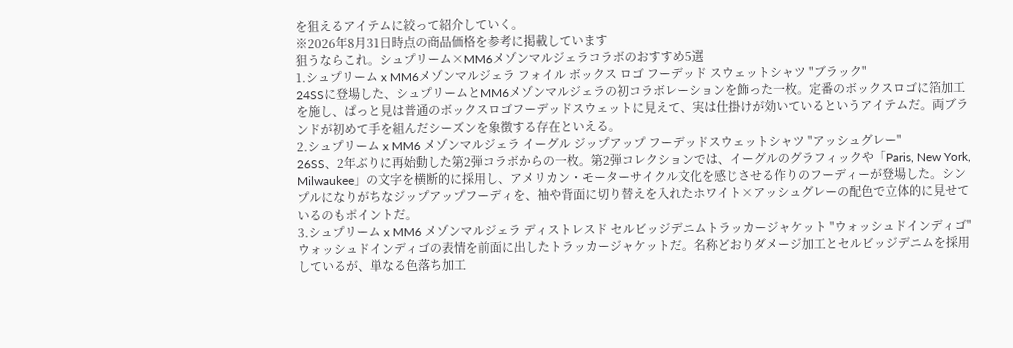を狙えるアイテムに絞って紹介していく。
※2026年8月31日時点の商品価格を参考に掲載しています
狙うならこれ。シュプリーム×MM6メゾンマルジェラコラボのおすすめ5選
1.シュプリーム x MM6メゾンマルジェラ フォイル ボックス ロゴ フーデッド スウェットシャツ "ブラック"
24SSに登場した、シュプリームとMM6メゾンマルジェラの初コラボレーションを飾った一枚。定番のボックスロゴに箔加工を施し、ぱっと見は普通のボックスロゴフーデッドスウェットに見えて、実は仕掛けが効いているというアイテムだ。両ブランドが初めて手を組んだシーズンを象徴する存在といえる。
2.シュプリーム x MM6 メゾンマルジェラ イーグル ジップアップ フーデッドスウェットシャツ "アッシュグレー"
26SS、2年ぶりに再始動した第2弾コラボからの一枚。第2弾コレクションでは、イーグルのグラフィックや「Paris, New York, Milwaukee」の文字を横断的に採用し、アメリカン・モーターサイクル文化を感じさせる作りのフーディーが登場した。シンプルになりがちなジップアップフーディを、袖や背面に切り替えを入れたホワイト×アッシュグレーの配色で立体的に見せているのもポイントだ。
3.シュプリーム x MM6 メゾンマルジェラ ディストレスド セルビッジデニムトラッカージャケット "ウォッシュドインディゴ"
ウォッシュドインディゴの表情を前面に出したトラッカージャケットだ。名称どおりダメージ加工とセルビッジデニムを採用しているが、単なる色落ち加工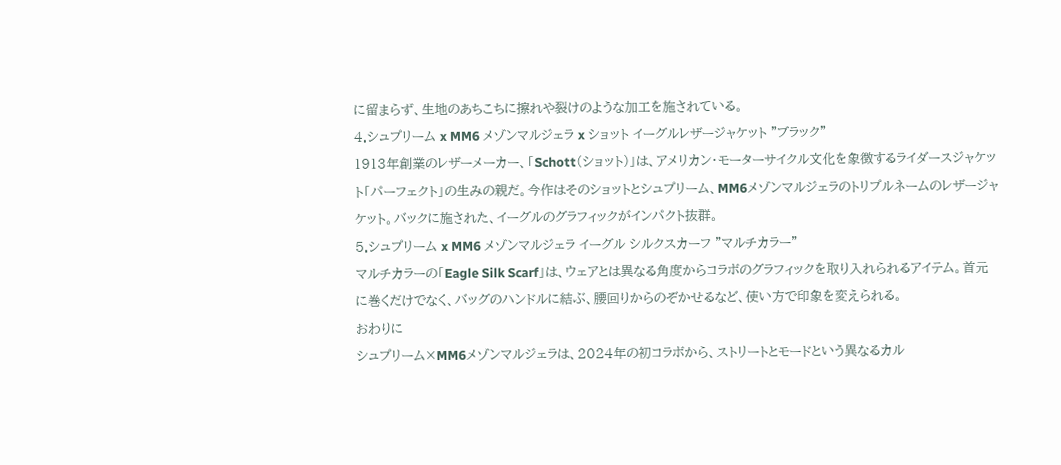に留まらず、生地のあちこちに擦れや裂けのような加工を施されている。
4.シュプリーム x MM6 メゾンマルジェラ x ショット イーグルレザージャケット "ブラック"
1913年創業のレザーメーカー、「Schott(ショット)」は、アメリカン・モーターサイクル文化を象徴するライダースジャケット「パーフェクト」の生みの親だ。今作はそのショットとシュプリーム、MM6メゾンマルジェラのトリプルネームのレザージャケット。バックに施された、イーグルのグラフィックがインパクト抜群。
5.シュプリーム x MM6 メゾンマルジェラ イーグル シルクスカーフ "マルチカラー"
マルチカラーの「Eagle Silk Scarf」は、ウェアとは異なる角度からコラボのグラフィックを取り入れられるアイテム。首元に巻くだけでなく、バッグのハンドルに結ぶ、腰回りからのぞかせるなど、使い方で印象を変えられる。
おわりに
シュプリーム×MM6メゾンマルジェラは、2024年の初コラボから、ストリートとモードという異なるカル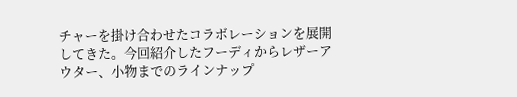チャーを掛け合わせたコラボレーションを展開してきた。今回紹介したフーディからレザーアウター、小物までのラインナップ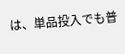は、単品投入でも普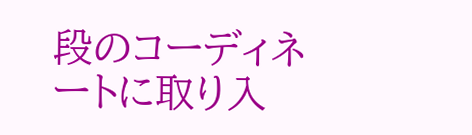段のコーディネートに取り入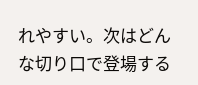れやすい。次はどんな切り口で登場する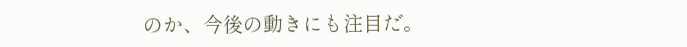のか、今後の動きにも注目だ。